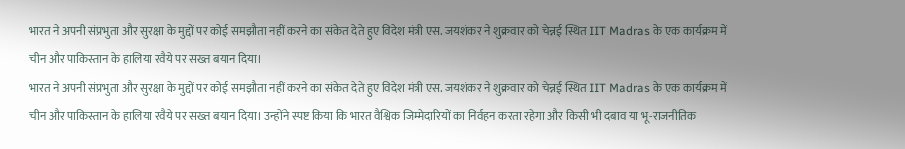भारत ने अपनी संप्रभुता और सुरक्षा के मुद्दों पर कोई समझौता नहीं करने का संकेत देते हुए विदेश मंत्री एस. जयशंकर ने शुक्रवार को चेन्नई स्थित IIT Madras के एक कार्यक्रम में चीन और पाकिस्तान के हालिया रवैये पर सख्त बयान दिया।
भारत ने अपनी संप्रभुता और सुरक्षा के मुद्दों पर कोई समझौता नहीं करने का संकेत देते हुए विदेश मंत्री एस. जयशंकर ने शुक्रवार को चेन्नई स्थित IIT Madras के एक कार्यक्रम में चीन और पाकिस्तान के हालिया रवैये पर सख्त बयान दिया। उन्होंने स्पष्ट किया कि भारत वैश्विक जिम्मेदारियों का निर्वहन करता रहेगा और किसी भी दबाव या भू-राजनीतिक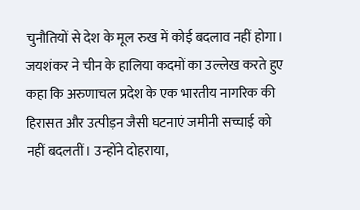चुनौतियों से देश के मूल रुख में कोई बदलाव नहीं होगा।
जयशंकर ने चीन के हालिया कदमों का उल्लेख करते हुए कहा कि अरुणाचल प्रदेश के एक भारतीय नागरिक की हिरासत और उत्पीड़न जैसी घटनाएं जमीनी सच्चाई को नहीं बदलतीं। उन्होंने दोहराया,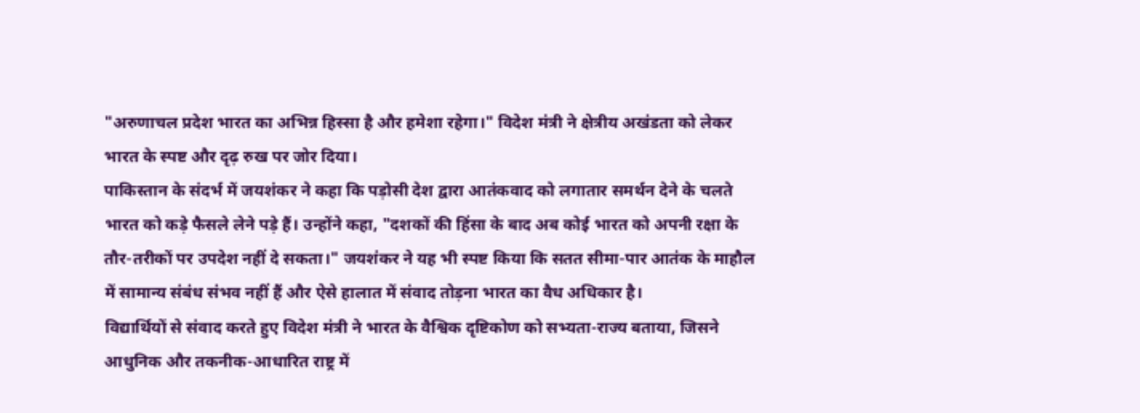"अरुणाचल प्रदेश भारत का अभिन्न हिस्सा है और हमेशा रहेगा।" विदेश मंत्री ने क्षेत्रीय अखंडता को लेकर भारत के स्पष्ट और दृढ़ रुख पर जोर दिया।
पाकिस्तान के संदर्भ में जयशंकर ने कहा कि पड़ोसी देश द्वारा आतंकवाद को लगातार समर्थन देने के चलते भारत को कड़े फैसले लेने पड़े हैं। उन्होंने कहा, "दशकों की हिंसा के बाद अब कोई भारत को अपनी रक्षा के तौर-तरीकों पर उपदेश नहीं दे सकता।" जयशंकर ने यह भी स्पष्ट किया कि सतत सीमा-पार आतंक के माहौल में सामान्य संबंध संभव नहीं हैं और ऐसे हालात में संवाद तोड़ना भारत का वैध अधिकार है।
विद्यार्थियों से संवाद करते हुए विदेश मंत्री ने भारत के वैश्विक दृष्टिकोण को सभ्यता-राज्य बताया, जिसने आधुनिक और तकनीक-आधारित राष्ट्र में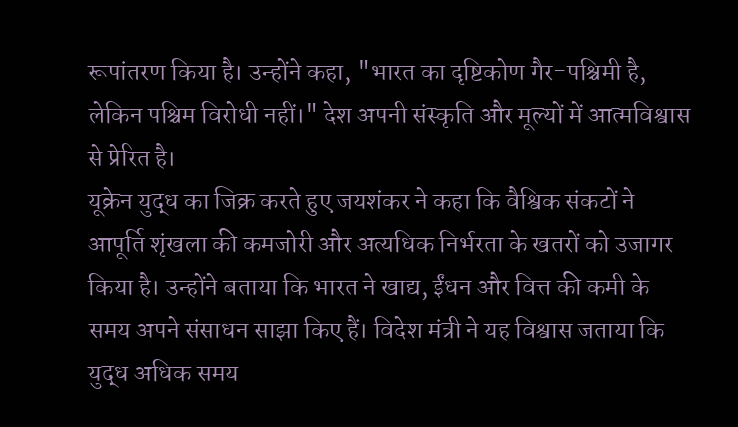रूपांतरण किया है। उन्होंने कहा, "भारत का दृष्टिकोण गैर-पश्चिमी है, लेकिन पश्चिम विरोधी नहीं।" देश अपनी संस्कृति और मूल्यों में आत्मविश्वास से प्रेरित है।
यूक्रेन युद्ध का जिक्र करते हुए जयशंकर ने कहा कि वैश्विक संकटों ने आपूर्ति शृंखला की कमजोरी और अत्यधिक निर्भरता के खतरों को उजागर किया है। उन्होंने बताया कि भारत ने खाद्य, ईंधन और वित्त की कमी के समय अपने संसाधन साझा किए हैं। विदेश मंत्री ने यह विश्वास जताया कि युद्ध अधिक समय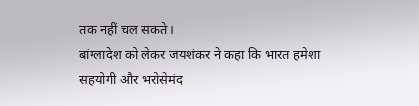तक नहीं चल सकते।
बांग्लादेश को लेकर जयशंकर ने कहा कि भारत हमेशा सहयोगी और भरोसेमंद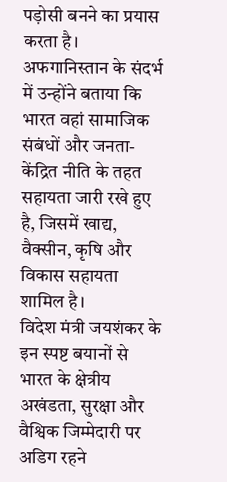पड़ोसी बनने का प्रयास करता है। अफगानिस्तान के संदर्भ में उन्होंने बताया कि भारत वहां सामाजिक संबंधों और जनता-केंद्रित नीति के तहत सहायता जारी रखे हुए है, जिसमें खाद्य, वैक्सीन, कृषि और विकास सहायता शामिल है।
विदेश मंत्री जयशंकर के इन स्पष्ट बयानों से भारत के क्षेत्रीय अखंडता, सुरक्षा और वैश्विक जिम्मेदारी पर अडिग रहने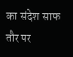का संदेश साफ तौर पर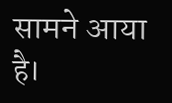सामने आया है।